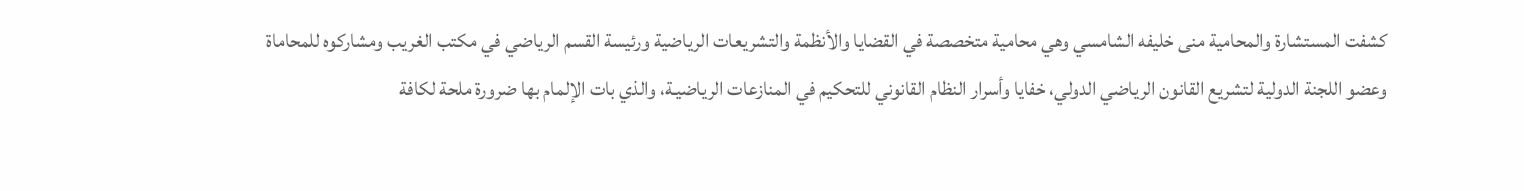كشفت المستشارة والمحامية منى خليفه الشامسي وهي محامية متخصصة في القضايا والأنظمة والتشريعات الرياضية ورئيسة القسم الرياضي في مكتب الغريب ومشاركوه للمحاماة وعضو اللجنة الدولية لتشريع القانون الرياضي الدولي، خفايا وأسرار النظام القانوني للتحكيم في المنازعات الرياضيـة، والذي بات الإلمام بها ضرورة ملحة لكافة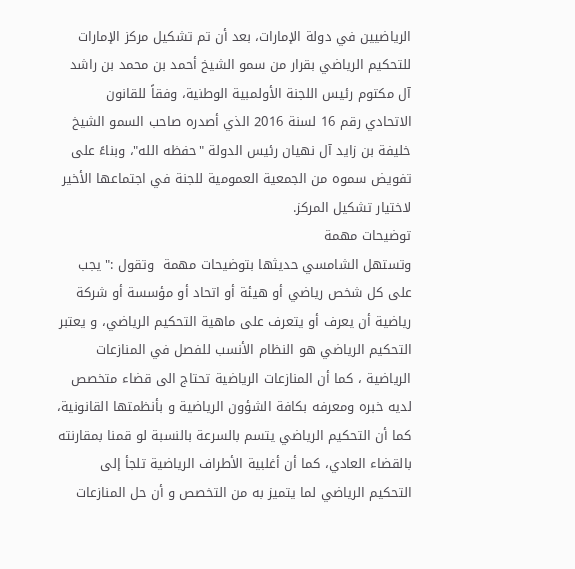الرياضيين في دولة الإمارات، بعد أن تم تشكيل مركز الإمارات للتحكيم الرياضي بقرار من سمو الشيخ أحمد بن محمد بن راشد آل مكتوم رئيس اللجنة الأولمبية الوطنية، وفقاً للقانون الاتحادي رقم 16 لسنة 2016 الذي أصدره صاحب السمو الشيخ خليفة بن زايد آل نهيان رئيس الدولة "حفظه الله"، وبناءً على تفويض سموه من الجمعية العمومية للجنة في اجتماعها الأخير لاختيار تشكيل المركز.
توضيحات مهمة
وتستهل الشامسي حديثها بتوضيحات مهمة  وتقول :" يجب على كل شخص رياضي أو هيئة أو اتحاد أو مؤسسة أو شركة رياضية أن يعرف أو يتعرف على ماهية التحكيم الرياضي، و يعتبر التحكيم الرياضي هو النظام الأنسب للفصل في المنازعات الرياضية ، كما أن المنازعات الرياضية تحتاج الى قضاء متخصص لديه خبره ومعرفه بكافة الشؤون الرياضية و بأنظمتها القانونية، كما أن التحكيم الرياضي يتسم بالسرعة بالنسبة لو قمنا بمقارنته بالقضاء العادي، كما أن أغلبية الأطراف الرياضية تلجأ إلى التحكيم الرياضي لما يتميز به من التخصص و أن حل المنازعات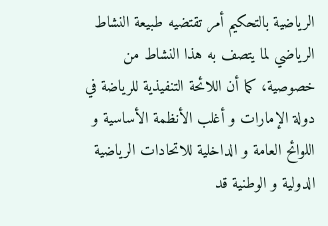الرياضية بالتحكيم أمر تقتضيه طبيعة النشاط الرياضي لما يتصف به هذا النشاط من خصوصية، كما أن اللائحة التنفيذية للرياضة في دولة الإمارات و أغلب الأنظمة الأساسية و اللوائح العامة و الداخلية للاتحادات الرياضية الدولية و الوطنية قد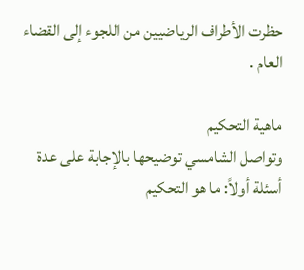حظرت الأطراف الرياضيين من اللجوء إلى القضاء العام .

ماهية التحكيم
وتواصل الشامسي توضيحها بالإجابة على عدة أسئلة أولاً: ما هو التحكيم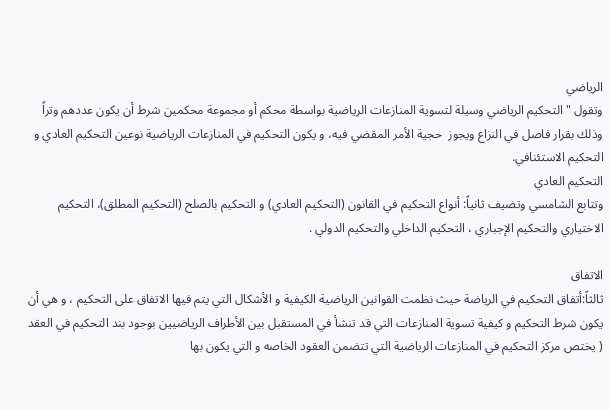الرياضي
وتقول " التحكيم الرياضي وسيلة لتسوية المنازعات الرياضية بواسطة محكم أو مجموعة محكمين شرط أن يكون عددهم وتراً وذلك بقرار فاصل في النزاع ويجوز  حجية الأمر المقضي فيه، و يكون التحكيم في المنازعات الرياضية نوعين التحكيم العادي و التحكيم الاستئنافي.
التحكيم العادي
وتتابع الشامسي وتضيف ثانياً: أنواع التحكيم في القانون (التحكيم العادي) و التحكيم بالصلح (التحكيم المطلق)، التحكيم الاختياري والتحكيم الإجباري ، التحكيم الداخلي والتحكيم الدولي .

الاتفاق
ثالثاً:أتفاق التحكيم في الرياضة حيث نظمت القوانين الرياضية الكيفية و الأشكال التي يتم فيها الاتفاق على التحكيم ، و هي أن يكون شرط التحكيم و كيفية تسوية المنازعات التي قد تنشأ في المستقبل بين الأطراف الرياضيين بوجود بند التحكيم في العقد ( يختص مركز التحكيم في المنازعات الرياضية التي تتضمن العقود الخاصه و التي يكون بها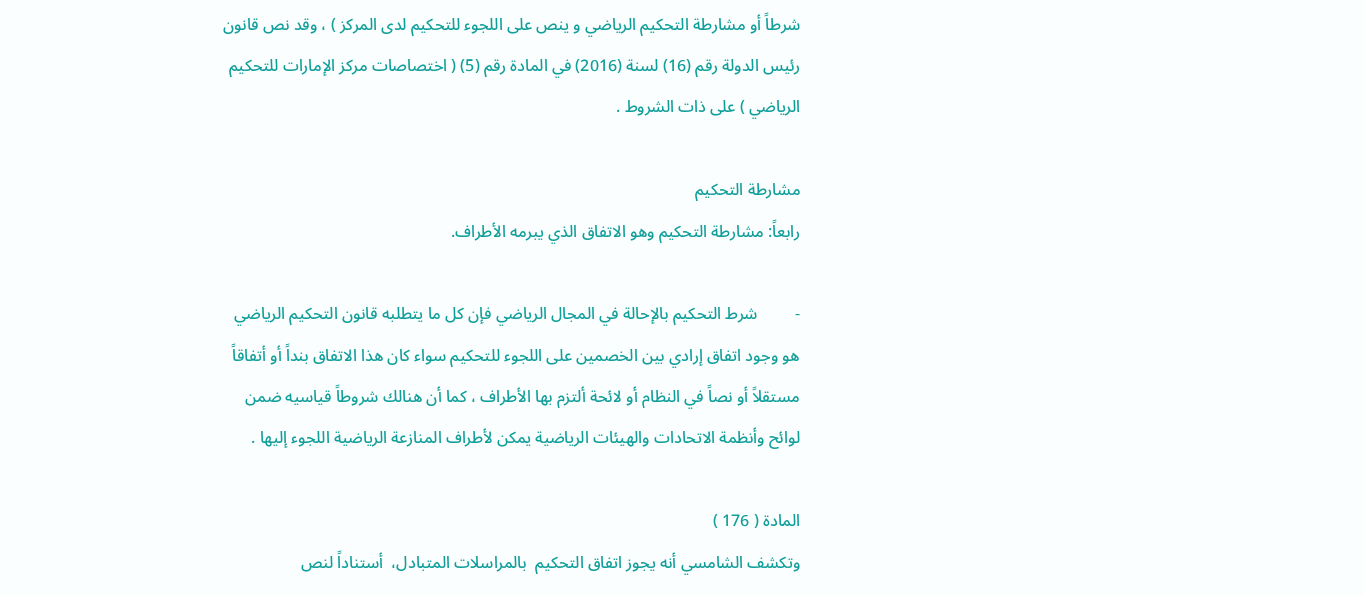شرطاً أو مشارطة التحكيم الرياضي و ينص على اللجوء للتحكيم لدى المركز ) ، وقد نص قانون رئيس الدولة رقم (16) لسنة (2016) في المادة رقم (5) ( اختصاصات مركز الإمارات للتحكيم الرياضي ) على ذات الشروط .

مشارطة التحكيم
رابعاً: مشارطة التحكيم وهو الاتفاق الذي يبرمه الأطراف.

-         شرط التحكيم بالإحالة في المجال الرياضي فإن كل ما يتطلبه قانون التحكيم الرياضي هو وجود اتفاق إرادي بين الخصمين على اللجوء للتحكيم سواء كان هذا الاتفاق بنداً أو أتفاقاً مستقلاً أو نصاً في النظام أو لائحة ألتزم بها الأطراف ، كما أن هنالك شروطاً قياسيه ضمن لوائح وأنظمة الاتحادات والهيئات الرياضية يمكن لأطراف المنازعة الرياضية اللجوء إليها .

المادة ( 176 )
وتكشف الشامسي أنه يجوز اتفاق التحكيم  بالمراسلات المتبادل،  أستناداً لنص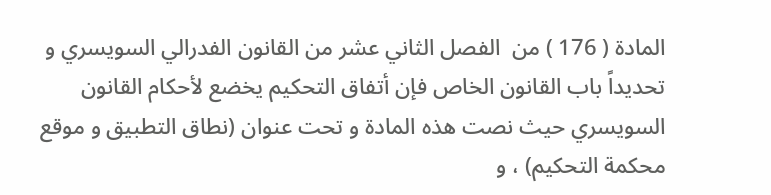المادة ( 176 ) من  الفصل الثاني عشر من القانون الفدرالي السويسري و تحديداً باب القانون الخاص فإن أتفاق التحكيم يخضع لأحكام القانون السويسري حيث نصت هذه المادة و تحت عنوان (نطاق التطبيق و موقع محكمة التحكيم) ، و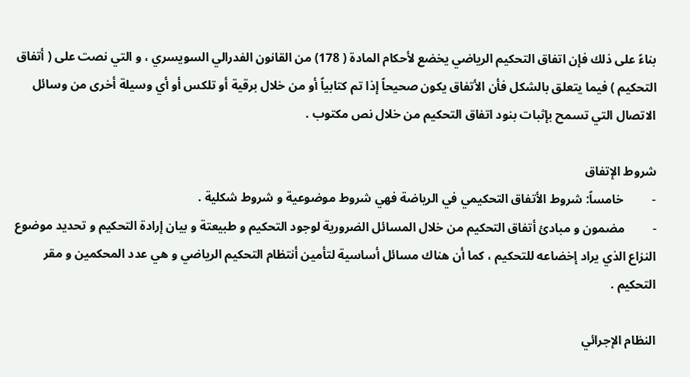بناءً على ذلك فإن اتفاق التحكيم الرياضي يخضع لأحكام المادة ( 178) من القانون الفدرالي السويسري ، و التي نصت على ( أتفاق التحكيم ) فيما يتعلق بالشكل فأن الأتفاق يكون صحيحاً إذا تم كتابياً أو من خلال برقية أو تلكس أو أي وسيلة أخرى من وسائل الاتصال التي تسمح بإثبات بنود اتفاق التحكيم من خلال نص مكتوب .

شروط الإتفاق
-         خامساً: شروط الأتفاق التحكيمي في الرياضة فهي شروط موضوعية و شروط شكلية .
-         مضمون و مبادئ أتفاق التحكيم من خلال المسائل الضرورية لوجود التحكيم و طبيعتة و بيان إرادة التحكيم و تحديد موضوع النزاع الذي يراد إخضاعه للتحكيم ، كما أن هناك مسائل أساسية لتأمين أنتظام التحكيم الرياضي و هي عدد المحكمين و مقر التحكيم .

النظام الإجرائي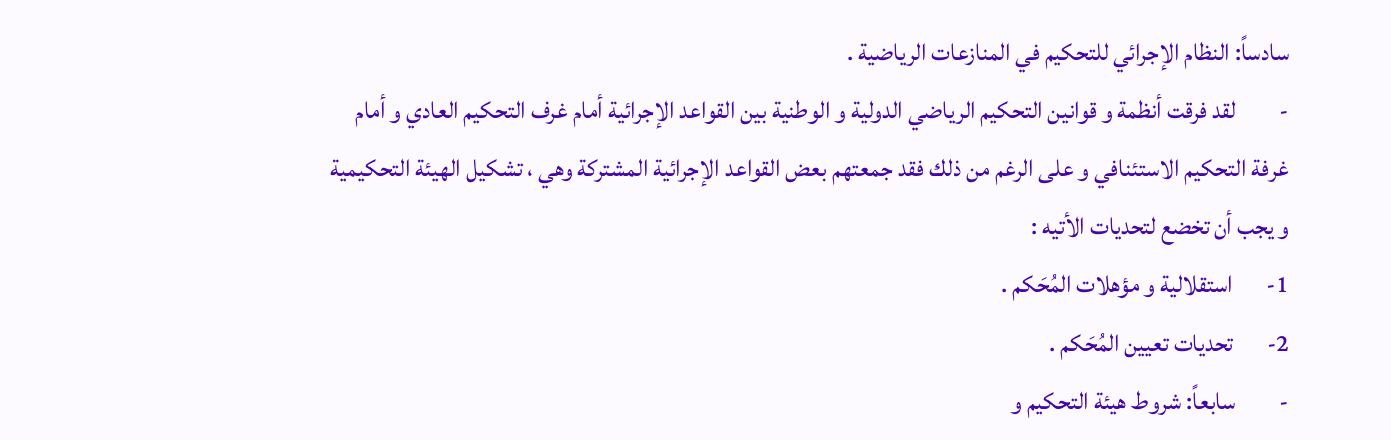سادساً: النظام الإجرائي للتحكيم في المنازعات الرياضية .
-         لقد فرقت أنظمة و قوانين التحكيم الرياضي الدولية و الوطنية بين القواعد الإجرائية أمام غرف التحكيم العادي و أمام غرفة التحكيم الاستئنافي و على الرغم من ذلك فقد جمعتهم بعض القواعد الإجرائية المشتركة وهي ، تشكيل الهيئة التحكيمية و يجب أن تخضع لتحديات الأتيه :
1-       استقلالية و مؤهلات المُحَكم .
2-       تحديات تعيين المُحَكم .
-         سابعاً: شروط هيئة التحكيم و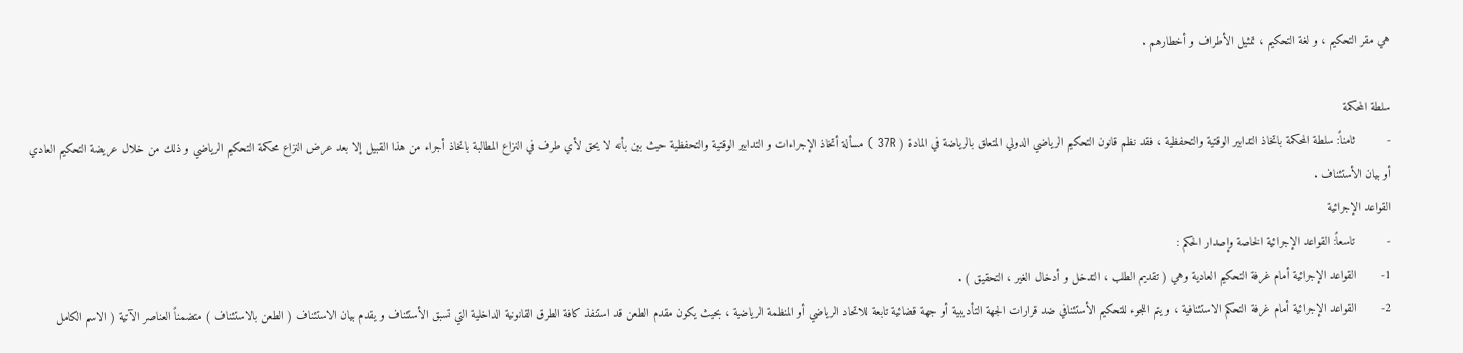هي مقر التحكيم ، و لغة التحكيم ، تمثيل الأطراف و أخطارهم .

سلطة المحكمة
-         ثامناً: سلطة المحكمة باتخاذ التدابير الوقتية والتحفظية ، فقد نظم قانون التحكيم الرياضي الدولي المتعلق بالرياضة في المادة ( 37R ) مسألة أتخاذ الإجراءات و التدابير الوقتية والتحفظية حيث بين بأنه لا يحق لأي طرف في النزاع المطالبة باتخاذ أجراء من هذا القبيل إلا بعد عرض النزاع محكمة التحكيم الرياضي و ذلك من خلال عريضة التحكيم العادي أو بيان الأستئناف .
القواعد الإجرائية
-         تاسعاً: القواعد الإجرائية الخاصة وإصدار الحكم :
1-       القواعد الإجرائية أمام غرفة التحكيم العادية وهي ( تقديم الطلب ، التدخل و أدخال الغير ، التحقيق ) .
2-       القواعد الإجرائية أمام غرفة التحكم الاستئنافية ، و يتم اللجوء للتحكيم الأستئنافي ضد قرارات الجهة التأديبية أو جهة قضائية تابعة للاتحاد الرياضي أو المنظمة الرياضية ، بحيث يكون مقدم الطعن قد استنفذ كافة الطرق القانونية الداخلية التي تسبق الأستئناف و يقدم بيان الاستئناف ( الطعن بالاستئناف ) متضمناً العناصر الآتية ( الاسم الكامل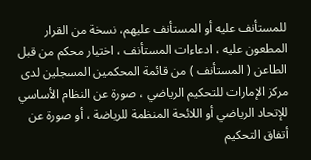للمستأنف عليه أو المستأنف عليهم، نسخة من القرار المطعون عليه ، ادعاءات المستأنف ، اختيار محكم من قبل الطاعن ( المستأنف ) من قائمة المحكمين المسجلين لدى مركز الإمارات للتحكيم الرياضي ، صورة عن النظام الأساسي للإتحاد الرياضي أو اللائحة المنظمة للرياضة ، أو صورة عن أتفاق التحكيم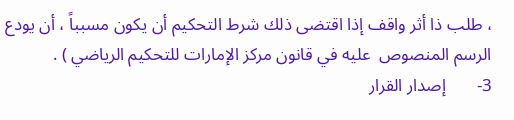، طلب ذا أثر واقف إذا اقتضى ذلك شرط التحكيم أن يكون مسبباً ، أن يودع الرسم المنصوص  عليه في قانون مركز الإمارات للتحكيم الرياضي ) .
3-       إصدار القرار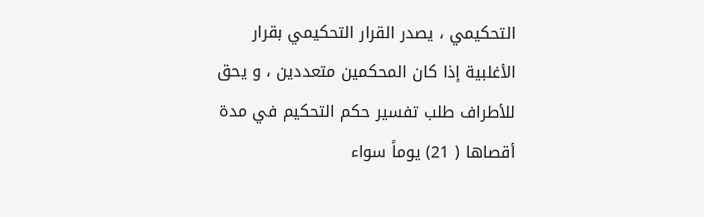التحكيمي ، يصدر القرار التحكيمي بقرار الأغلبية إذا كان المحكمين متعددين ، و يحق للأطراف طلب تفسير حكم التحكيم في مدة أقصاها ( 21) يوماً سواء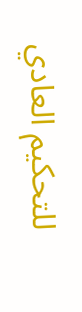للتحكيم العادي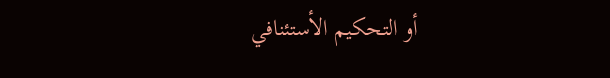أو التحكيم الأستئنافي